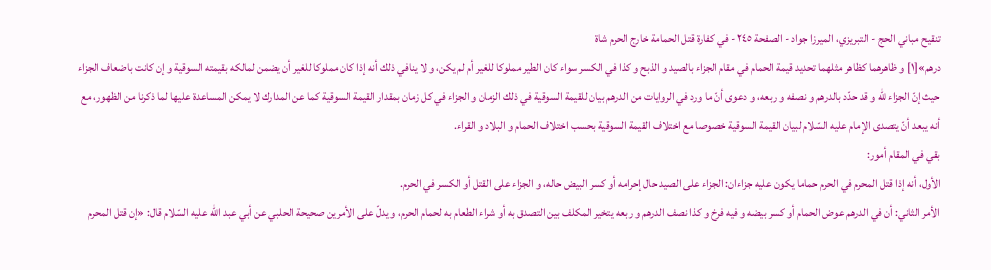تنقيح مباني الحج - التبريزي، الميرزا جواد - الصفحة ٢٤٥ - في كفارة قتل الحمامة خارج الحرم شاة
درهم»[١] و ظاهرهما كظاهر مثلهما تحديد قيمة الحمام في مقام الجزاء بالصيد و الذبح و كذا في الكسر سواء كان الطير مملوكا للغير أم لم يكن، و لا ينافي ذلك أنه إذا كان مملوكا للغير أن يضمن لمالكه بقيمته السوقية و إن كانت باضعاف الجزاء حيث إنّ الجزاء للّه و قد حدّد بالدرهم و نصفه و ربعه، و دعوى أنّ ما ورد في الروايات من الدرهم بيان للقيمة السوقية في ذلك الزمان و الجزاء في كل زمان بمقدار القيمة السوقية كما عن المدارك لا يمكن المساعدة عليها لما ذكرنا من الظهور، مع أنه يبعد أنّ يتصدى الإمام عليه السّلام لبيان القيمة السوقية خصوصا مع اختلاف القيمة السوقية بحسب اختلاف الحمام و البلاد و القراء.
بقي في المقام أمور:
الأول، أنه إذا قتل المحرم في الحرم حماما يكون عليه جزاءان: الجزاء على الصيد حال إحرامه أو كسر البيض حاله، و الجزاء على القتل أو الكسر في الحرم.
الأمر الثاني: أن في الدرهم عوض الحمام أو كسر بيضه و فيه فرخ و كذا نصف الدرهم و ربعه يتخير المكلف بين التصدق به أو شراء الطعام به لحمام الحرم، و يدلّ على الأمرين صحيحة الحلبي عن أبي عبد اللّه عليه السّلام قال: «إن قتل المحرم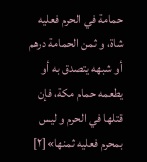حمامة في الحرم فعليه شاة، و ثمن الحمامة درهم أو شبهه يتصدق به أو يطعمه حمام مكة، فإن قتلها في الحرم و ليس بمحرم فعليه ثمنها»[٢]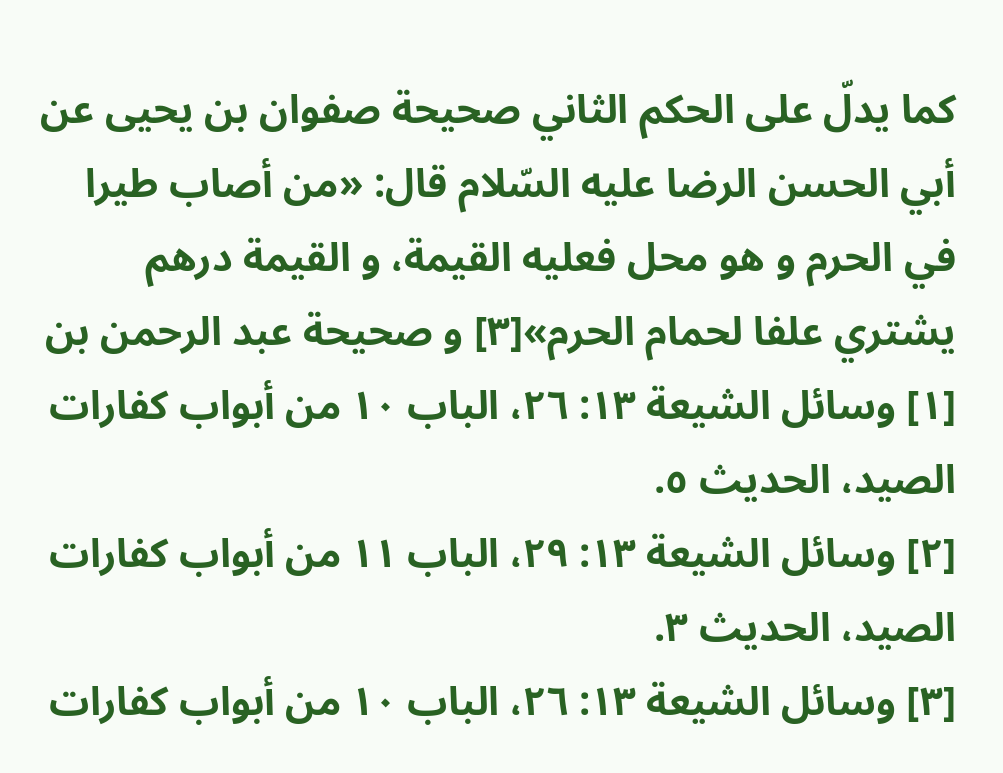كما يدلّ على الحكم الثاني صحيحة صفوان بن يحيى عن أبي الحسن الرضا عليه السّلام قال: «من أصاب طيرا في الحرم و هو محل فعليه القيمة، و القيمة درهم يشتري علفا لحمام الحرم»[٣] و صحيحة عبد الرحمن بن
[١] وسائل الشيعة ١٣: ٢٦، الباب ١٠ من أبواب كفارات الصيد، الحديث ٥.
[٢] وسائل الشيعة ١٣: ٢٩، الباب ١١ من أبواب كفارات الصيد، الحديث ٣.
[٣] وسائل الشيعة ١٣: ٢٦، الباب ١٠ من أبواب كفارات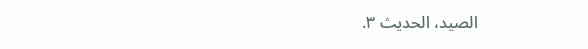الصيد، الحديث ٣.